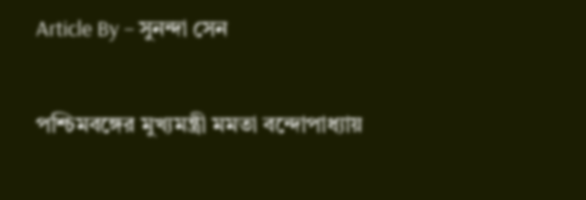Article By – সুনন্দা সেন

পশ্চিমবঙ্গের মুখ্যমন্ত্রী মমতা বন্দোপাধ্যায়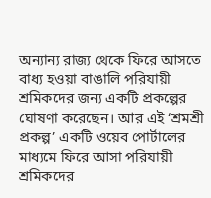অন্যান্য রাজ্য থেকে ফিরে আসতে বাধ্য হওয়া বাঙালি পরিযায়ী শ্রমিকদের জন্য একটি প্রকল্পের ঘোষণা করেছেন। আর এই ‘শ্রমশ্রী প্রকল্প’ একটি ওয়েব পোর্টালের মাধ্যমে ফিরে আসা পরিযায়ী শ্রমিকদের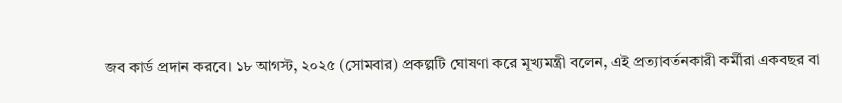জব কার্ড প্রদান করবে। ১৮ আগস্ট, ২০২৫ (সোমবার) প্রকল্পটি ঘোষণা করে মূখ্যমন্ত্রী বলেন, এই প্রত্যাবর্তনকারী কর্মীরা একবছর বা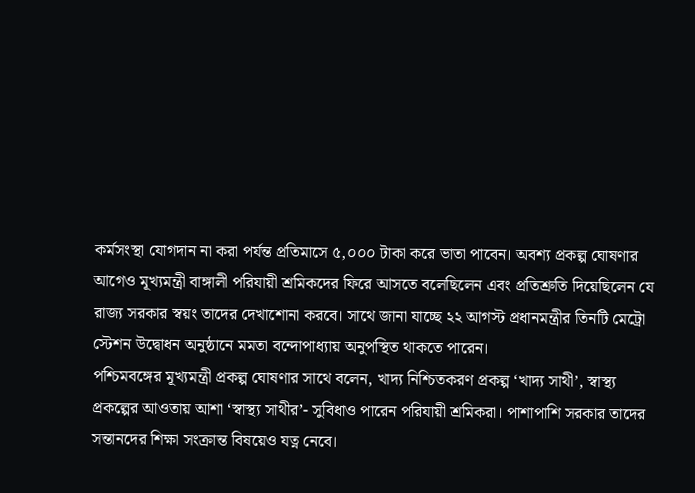কর্মসংস্থা যোগদান না করা পর্যন্ত প্রতিমাসে ৫,০০০ টাকা করে ভাতা পাবেন। অবশ্য প্রকল্প ঘোষণার আগেও মূখ্যমন্ত্রী বাঙ্গালী পরিযায়ী শ্রমিকদের ফিরে আসতে বলেছিলেন এবং প্রতিশ্রুতি দিয়েছিলেন যে রাজ্য সরকার স্বয়ং তাদের দেখাশোনা করবে। সাথে জানা যাচ্ছে ২২ আগস্ট প্রধানমন্ত্রীর তিনটি মেট্রো স্টেশন উদ্বোধন অনুষ্ঠানে মমতা বন্দোপাধ্যায় অনুপস্থিত থাকতে পারেন।
পশ্চিমবঙ্গের মূখ্যমন্ত্রী প্রকল্প ঘোষণার সাথে বলেন, খাদ্য নিশ্চিতকরণ প্রকল্প ‘খাদ্য সাথী’, স্বাস্থ্য প্রকল্পের আওতায় আশা ‘স্বাস্থ্য সাথীর’- সুবিধাও পারেন পরিযায়ী শ্রমিকরা। পাশাপাশি সরকার তাদের সন্তানদের শিক্ষা সংক্রান্ত বিষয়েও যত্ন নেবে।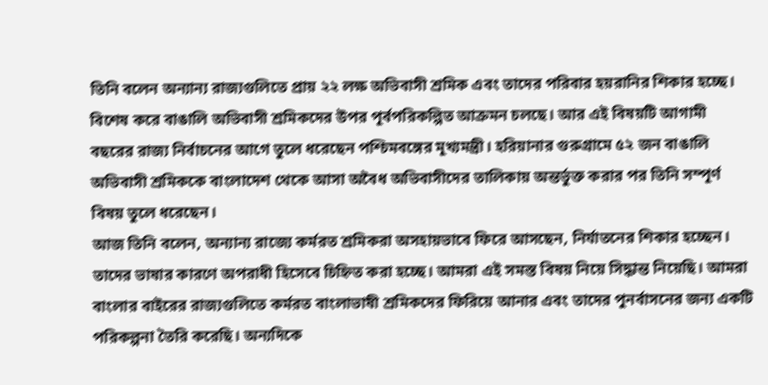তিনি বলেন অন্যান্য রাজ্যগুলিতে প্রায় ২২ লক্ষ অভিবাসী শ্রমিক এবং তাদের পরিবার হয়রানির শিকার হচ্ছে। বিশেষ করে বাঙালি অভিবাসী শ্রমিকদের উপর পূর্বপরিকল্পিত আক্রমন চলছে। আর এই বিষয়টি আগামী বছরের রাজ্য নির্বাচনের আগে তুলে ধরেছেন পশ্চিমবঙ্গের মূখ্যমন্ত্রী। হরিয়ানার গুরুগ্রামে ৫২ জন বাঙালি অভিবাসী শ্রমিককে বাংলাদেশ থেকে আসা অবৈধ অভিবাসীদের তালিকায় অন্তর্ভুক্ত করার পর তিনি সম্পূর্ণ বিষয় তুলে ধরেছেন।
আজ তিনি বলেন, অন্যান্য রাজ্যে কর্মরত শ্রমিকরা অসহায়ভাবে ফিরে আসছেন, নির্যাতনের শিকার হচ্ছেন। তাদের ভাষার কারণে অপরাধী হিসেবে চিহ্নিত করা হচ্ছে। আমরা এই সমস্ত বিষয় নিয়ে সিদ্ধান্ত নিয়েছি। আমরা বাংলার বাইরের রাজ্যগুলিতে কর্মরত বাংলাভাষী শ্রমিকদের ফিরিয়ে আনার এবং তাদের পুনর্বাসনের জন্য একটি পরিকল্পনা তৈরি করেছি। অন্যদিকে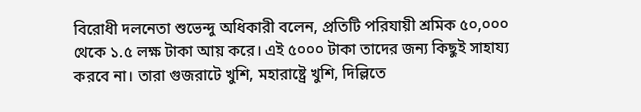বিরোধী দলনেতা শুভেন্দু অধিকারী বলেন, প্রতিটি পরিযায়ী শ্রমিক ৫০,০০০ থেকে ১.৫ লক্ষ টাকা আয় করে। এই ৫০০০ টাকা তাদের জন্য কিছুই সাহায্য করবে না। তারা গুজরাটে খুশি, মহারাষ্ট্রে খুশি, দিল্লিতে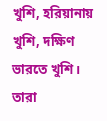খুশি, হরিয়ানায় খুশি, দক্ষিণ ভারতে খুশি। তারা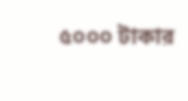৫০০০ টাকার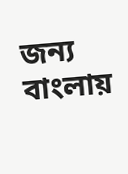জন্য বাংলায়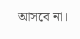আসবে না।